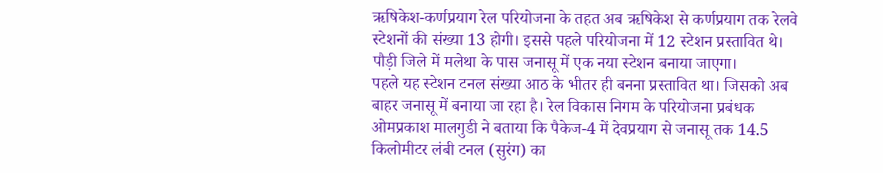ऋषिकेश-कर्णप्रयाग रेल परियोजना के तहत अब ऋषिकेश से कर्णप्रयाग तक रेलवे स्टेशनों की संख्या 13 होगी। इससे पहले परियोजना में 12 स्टेशन प्रस्तावित थे। पौड़ी जिले में मलेथा के पास जनासू में एक नया स्टेशन बनाया जाएगा।
पहले यह स्टेशन टनल संख्या आठ के भीतर ही बनना प्रस्तावित था। जिसको अब बाहर जनासू में बनाया जा रहा है। रेल विकास निगम के परियोजना प्रबंधक ओमप्रकाश मालगुडी ने बताया कि पैकेज-4 में देवप्रयाग से जनासू तक 14.5 किलोमीटर लंबी टनल (सुरंग) का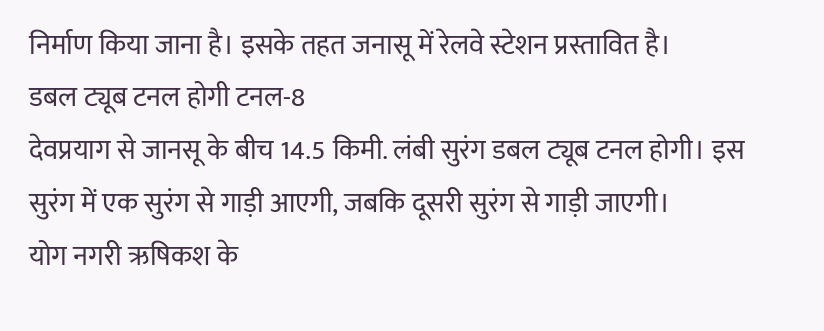निर्माण किया जाना है। इसके तहत जनासू में रेलवे स्टेशन प्रस्तावित है।
डबल ट्यूब टनल होगी टनल-8
देवप्रयाग से जानसू के बीच 14.5 किमी. लंबी सुरंग डबल ट्यूब टनल होगी। इस सुरंग में एक सुरंग से गाड़ी आएगी, जबकि दूसरी सुरंग से गाड़ी जाएगी।
योग नगरी ऋषिकश के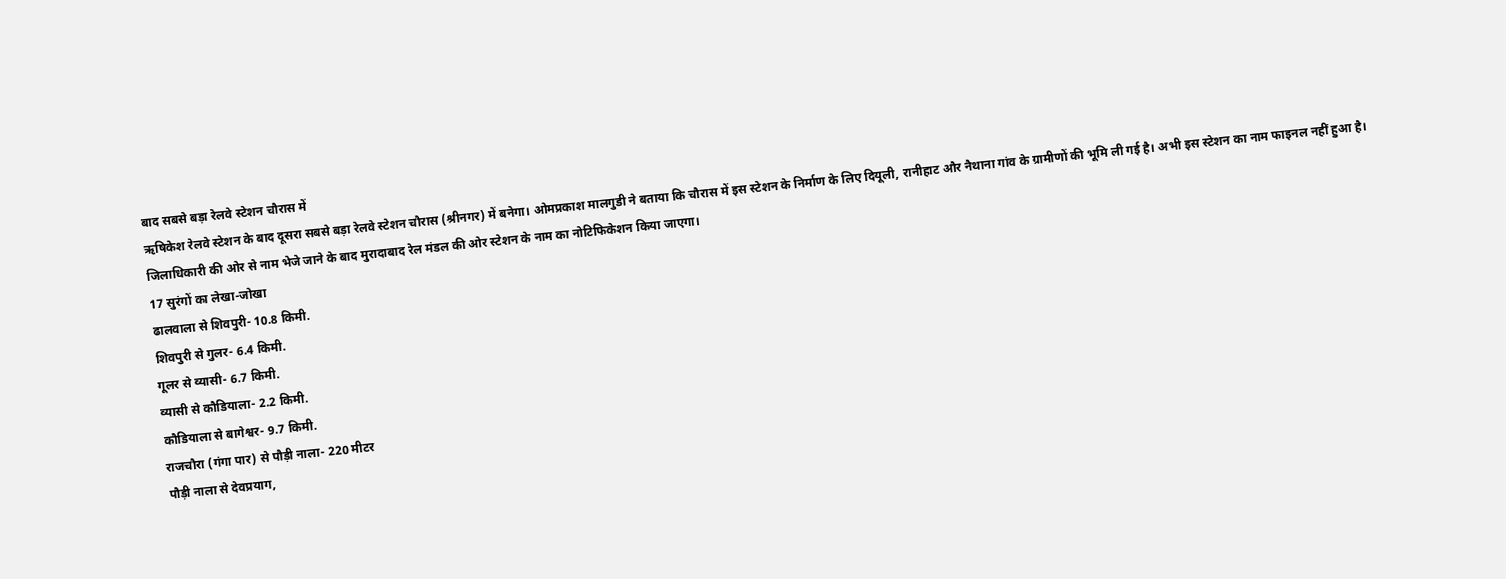बाद सबसे बड़ा रेलवे स्टेशन चौरास में
ऋषिकेश रेलवे स्टेशन के बाद दूसरा सबसे बड़ा रेलवे स्टेशन चौरास (श्रीनगर) में बनेगा। ओमप्रकाश मालगुडी ने बताया कि चौरास में इस स्टेशन के निर्माण के लिए दियूली, रानीहाट और नैथाना गांव के ग्रामीणों की भूमि ली गई है। अभी इस स्टेशन का नाम फाइनल नहीं हुआ है। जिलाधिकारी की ओर से नाम भेजे जाने के बाद मुरादाबाद रेल मंडल की ओर स्टेशन के नाम का नोटिफिकेशन किया जाएगा।
17 सुरंगों का लेखा-जोखा
ढालवाला से शिवपुरी- 10.8 किमी.
शिवपुरी से गुलर- 6.4 किमी.
गूलर से व्यासी- 6.7 किमी.
व्यासी से कौडियाला- 2.2 किमी.
कौडियाला से बागेश्वर- 9.7 किमी.
राजचौरा (गंगा पार) से पौड़ी नाला- 220 मीटर
पौड़ी नाला से देवप्रयाग,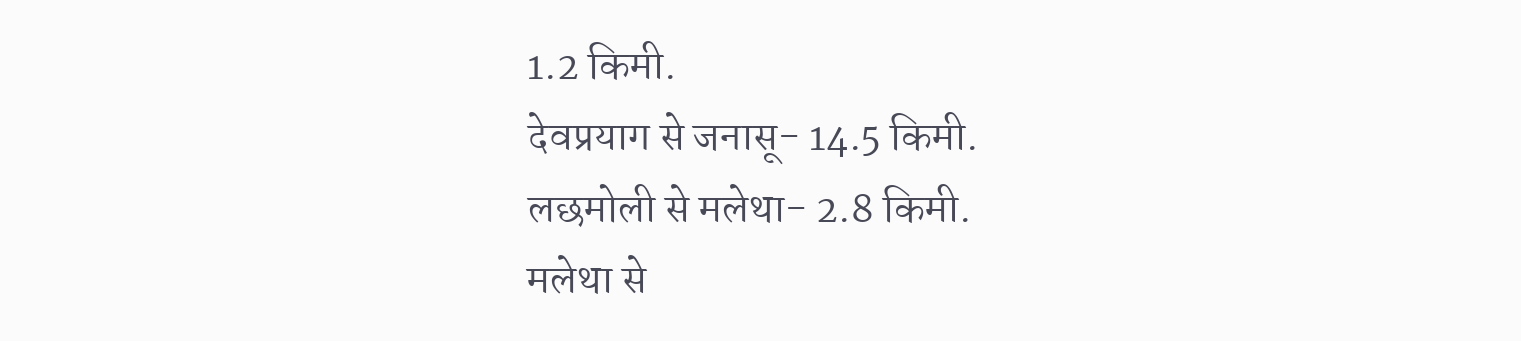1.2 किमी.
देवप्रयाग से जनासू- 14.5 किमी.
लछमोली से मलेथा- 2.8 किमी.
मलेथा से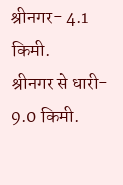श्रीनगर- 4.1 किमी.
श्रीनगर से धारी- 9.0 किमी.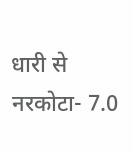धारी से नरकोटा- 7.0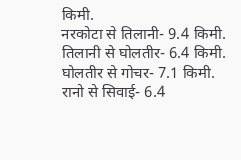किमी.
नरकोटा से तिलानी- 9.4 किमी.
तिलानी से घोलतीर- 6.4 किमी.
घोलतीर से गोचर- 7.1 किमी.
रानो से सिवाई- 6.4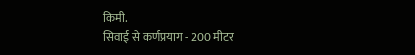किमी.
सिवाई से कर्णप्रयाग - 200 मीटर